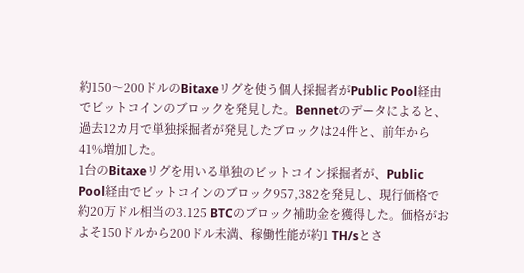約150〜200ドルのBitaxeリグを使う個人採掘者がPublic Pool経由でビットコインのブロックを発見した。Bennetのデータによると、過去12カ月で単独採掘者が発見したブロックは24件と、前年から41%増加した。
1台のBitaxeリグを用いる単独のビットコイン採掘者が、Public Pool経由でビットコインのブロック957,382を発見し、現行価格で約20万ドル相当の3.125 BTCのブロック補助金を獲得した。価格がおよそ150ドルから200ドル未満、稼働性能が約1 TH/sとさ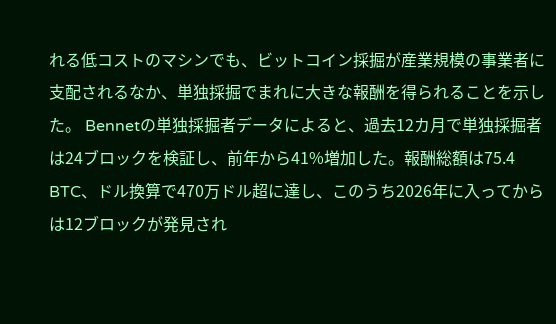れる低コストのマシンでも、ビットコイン採掘が産業規模の事業者に支配されるなか、単独採掘でまれに大きな報酬を得られることを示した。 Bennetの単独採掘者データによると、過去12カ月で単独採掘者は24ブロックを検証し、前年から41%増加した。報酬総額は75.4 BTC、ドル換算で470万ドル超に達し、このうち2026年に入ってからは12ブロックが発見され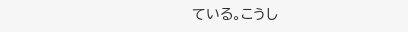ている。こうし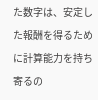た数字は、安定した報酬を得るために計算能力を持ち寄るの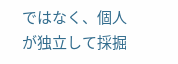ではなく、個人が独立して採掘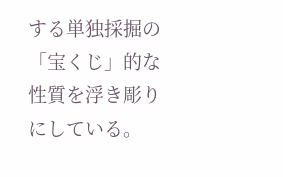する単独採掘の「宝くじ」的な性質を浮き彫りにしている。